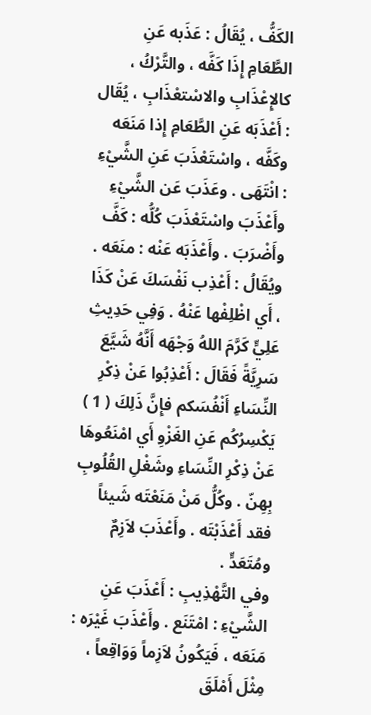الكَفُّ ، يُقَالُ : عَذَبه عَنِ الطَّعَامِ إِذَا كَفَّه ، والتَّرْكُ ، كالإِعْذَابِ والاسْتعْذَابِ ، يُقَال : أَعْذَبَه عَنِ الطَّعَامِ إِذا مَنَعَه وكَفَّه ، واسْتَعْذَبَ عَنِ الشَّيْءِ : انْتَهَى . وعَذَبَ عَن الشَّيْءِ وأَعْذَبَ واسْتَعْذَبَ كُلُّه : كَفَّ وأَضْرَبَ . وأَعْذَبَه عَنْه : منَعَه . ويُقَالُ : أَعْذِب نَفْسَكَ عَنْ كَذَا ، أَي اظْلِفْها عَنْهُ . وَفِي حَدِيثِ عَلِيٍّ كَرَّمَ اللهُ وَجْهَه أَنَّهُ شَيَّعَ سَرِيَّةً فَقَالَ : أَعْذِبُوا عَنْ ذِكْرِ النِّسَاءِ أَنْفُسَكم فإِنَّ ذَلِكَ ( 1 ) يَكْسِرُكُم عَنِ الغَزْوِ أَي امْنَعُوهَا عَنْ ذِكْرِ النِّسَاءِ وشَغْلِ القُلُوبِ بِهِنّ . وكُلُّ مَنْ مَنَعْتَه شَيئاً فقد أَعْذَبْتَه . وأَعْذَبَ لاَزِمٌ ومُتَعَدٍّ .
وفي التَّهْذِيبِ : أَعْذَبَ عَنِ الشَّيْءِ : امْتَنَع . وأَعْذَبَ غَيْرَه : مَنَعَه ، فَيَكُونُ لاَزِماً وَوَاقِعاً ، مِثْلَ أَمْلَقَ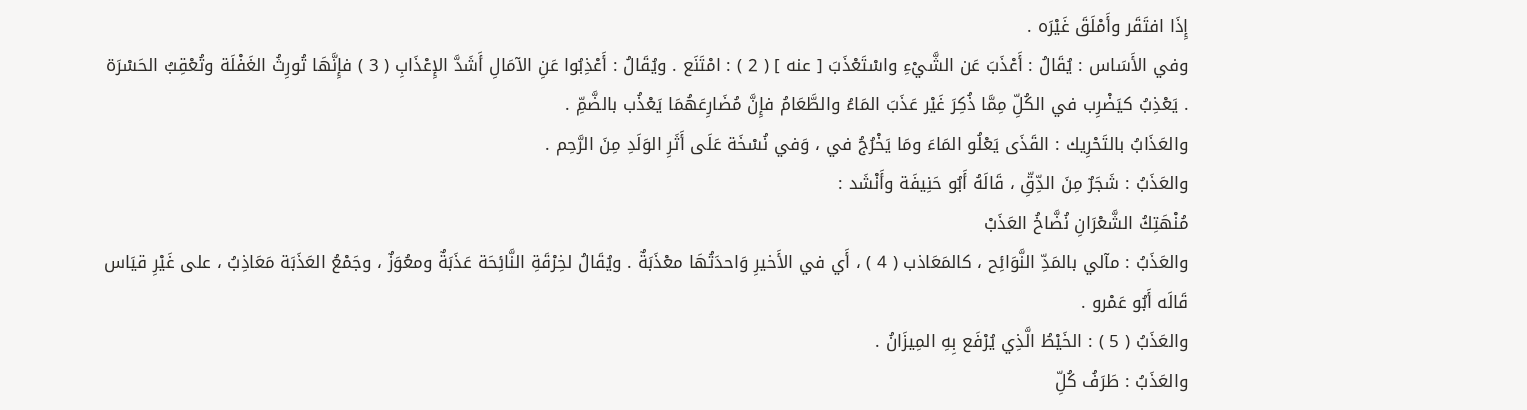إِذَا افتَقَر وأَمْلَقَ غَيْرَه .
وفي الأَسَاس : يُقَالُ : أَعْذَبَ عَن الشَّيْءِ واسْتَعْذَبَ [ عنه ] ( 2 ) : امْتَنَع . ويُقَالُ : أَعْذِبُوا عَنِ الآمَالِ أَشَدَّ الإِعْذَابِ ( 3 ) فإِنَّهَا تُورِثُ الغَفْلَة وتُعْقِبُ الحَسْرَة . يَعْذِبُ كيَضْرِب في الكُلِّ مِمَّا ذُكِرَ غَيْر عَذَبَ المَاءُ والطَّعَامُ فإِنَّ مُضَارِعَهُمَا يَعْذُب بالضَّمِّ .
والعَذَابُ بالتَحْرِيك : القَذَى يَعْلُو المَاءَ ومَا يَخْرُجُ في ، وَفي نُسْخَة عَلَى أَثَرِ الوَلَدِ مِنَ الرَّحِم .
والعَذَبُ : شَجَرٌ مِنَ الدِّقِّ ، قَالَهُ أَبُو حَنِيفَة وأَنْشَد :
مُنْهَتِكُ الشَّعْرَانِ نُضَّاخُ العَذَبْ
والعَذَبُ : مآلي بالمَدِّ النَّوَائِح ، كالمَعَاذب ( 4 ) ، أَي في الأَخيرِ وَاحدَتُهَا معْذَبَةٌ . ويُقَالُ لخِرْقَةِ النَّائِحَة عَذَبَةٌ ومعُوَزٌ ، وجَمْعُ العَذَبَة مَعَاذِبُ ، على غَيْرِ قيَاس قَالَه أَبُو عَمْرو .
والعَذَبُ ( 5 ) : الخَيْطُ الَّذِي يُرْفَع بِهِ المِيزَانُ .
والعَذَبُ : طَرَفُ كُلِّ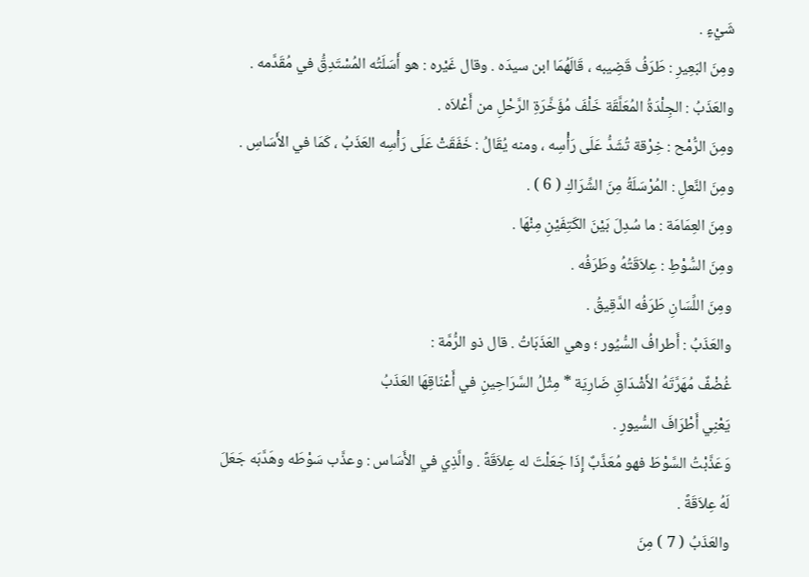شَيْءٍ .
ومِنَ البَعِيرِ : طَرَفُ قَضِيبه ، قَالَهُمَا ابن سيدَه . وقال غَيْره : هو أَسَلَتُه المُسْتَدِقُّ في مُقَدَّمه .
والعَذَبُ : الجِلْدَةُ المُعَلَّقَة خَلْفَ مُؤَخَّرَةِ الرَّحْلِ من أَعْلاَه .
ومِنَ الرُّمْح : خِرْقة تُشَدُّ عَلَى رَأْسِه ، ومنه يُقَالُ : خَفَقَتْ عَلَى رَأْسِه العَذَبُ ، كَمَا في الأَسَاسِ .
ومِنَ النَّعلِ : المُرْسَلَةُ مِنَ الشِّرَاكِ ( 6 ) .
ومِنَ العِمَامَة : ما سُدِلَ بَيْنَ الكَتِفَيْنِ مِنْهَا .
ومِنَ السُّوْطِ : عِلاَقَتُهُ وطَرَفُه .
ومِنَ اللِّسَانِ طَرَفُه الدَّقِيقُ .
والعَذَبُ : أَطرافُ السُّيُور ؛ وهي العَذَبَاتُ . قال ذو الرُّمَّة :
غُضْفٌ مُهَرَّتَهُ الأَشْدَاقِ ضَارِيَة * مِثْلُ السَّرَاحِينِ في أَعْنَاقِهَا العَذَبُ
يَعْنِي أَطْرَافَ السُّيورِ .
وَعَذَّبْتُ السَّوْطَ فهو مُعَذَّبٌ إِذَا جَعَلْتَ له عِلاَقَةً . والَّذِي في الأَسَاس : وعذَّب سَوْطَه وهَدَّبَه جَعَلَ لَهُ عِلاَقَةً .
والعَذَبُ ( 7 ) مِنَ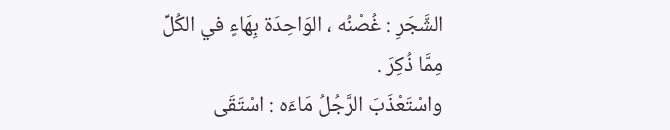الشَّجَرِ : غُصْنُه ، الوَاحِدَة بِهَاءٍ في الكُلِّ مِمَّا ذُكِرَ .
واسْتَعْذَبَ الرَّجُلُ مَاءَه : اسْتَقَى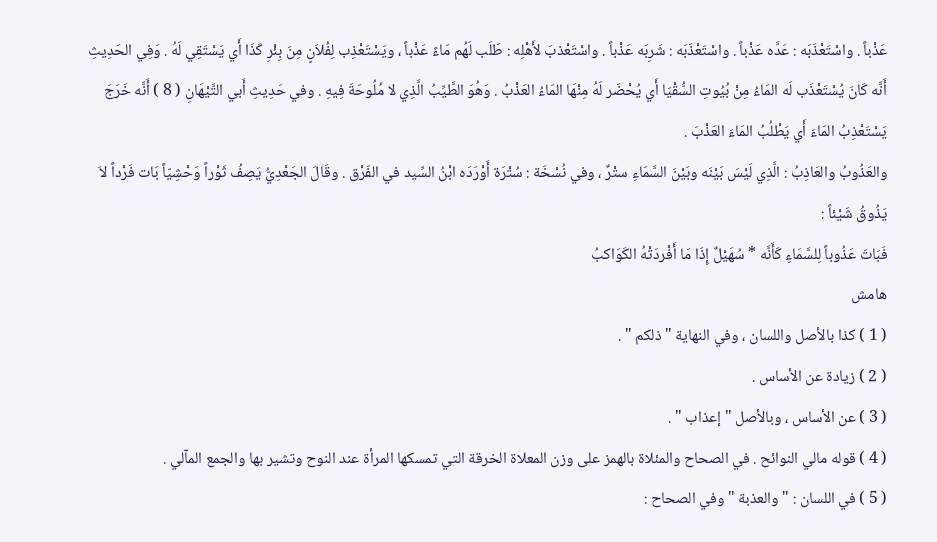عَذْباً . واسْتَعْذَبَه : عَدَّه عَذْباً . واسْتَعْذَبَه : شَرِبَه عَذْباً . واسْتَعْذبَ لأَهْلِه : طَلَب لَهُم مَاءً عَذْباً ، ويَسْتَعْذِب لِفُلاَنٍ مِنَ بِئْرِ كَذَا أَي يَسْتَقِي لَهُ . وَفِي الحَدِيثِ أَنَّه كَانَ يُسْتَعْذَب لَه المَاءُ مِنْ بُيُوتِ السُّقْيَا أَي يُحْضَر لَهُ مِنْهَا المَاءُ العَذْبُ . وَهُوَ الطَّيِّبُ الَّذِي لا مُلُوحَةَ فِيهِ . وفي حَدِيثِ أَبي التَّيْهَانِ ( 8 ) أَنَّه خَرَجَ يَسْتَعْذِبُ المَاءَ أَي يَطْلُبُ المَاءَ العَذْبَ .
والعَذُوبُ والعَاذِبُ : الَّذِي لَيْسَ بَيْنَه وبَيْنَ السَّمَاءِ ستْرٌ ، وفي نُسْخَة : سُتْرَة أَوْرَدَه ابْنُ السِّيد في الفَرْق . وقَالَ الجَعْدِيُّ يَصِفُ ثَوْراً وَحْشِيّاً بَات فَرْداً لاَ يَذُوقُ شَيْئاً :
فَبَاتَ عَذُوباً لِلسَّمَاءِ كَأَنَّه * سُهَيْلٌ إِذَا مَا أَفْردَتْهُ الكَوَاكبُ
هامش
( 1 ) كذا بالأصل واللسان ، وفي النهاية " ذلكم " .
( 2 ) زيادة عن الأساس .
( 3 ) عن الأساس ، وبالأصل " إعذاب " .
( 4 ) قوله مالي النوائح . في الصحاح والمئلاة بالهمز على وزن المعلاة الخرقة التي تمسكها المرأة عند النوح وتشير بها والجمع المآلي .
( 5 ) في اللسان : " والعذبة " وفي الصحاح :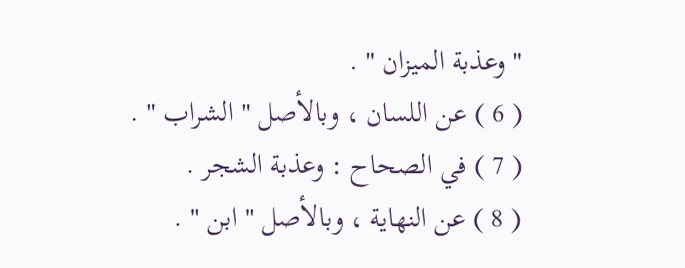" وعذبة الميزان " .
( 6 ) عن اللسان ، وبالأصل " الشراب " .
( 7 ) في الصحاح : وعذبة الشجر .
( 8 ) عن النهاية ، وبالأصل " ابن " .